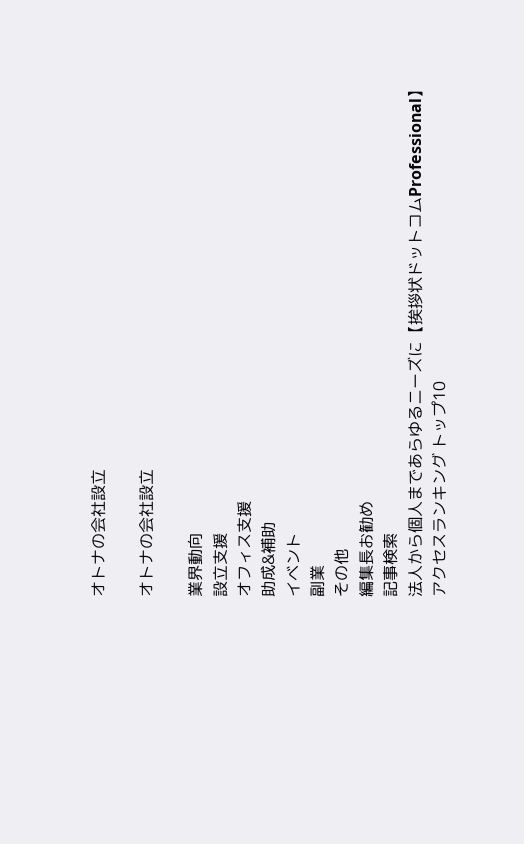オトナの会社設立

オトナの会社設立

業界動向
設立支援
オフィス支援
助成&補助
イベント
副業
その他
編集長お勧め
記事検索
法人から個人まであらゆるニーズに【挨拶状ドットコムProfessional】
アクセスランキング トップ10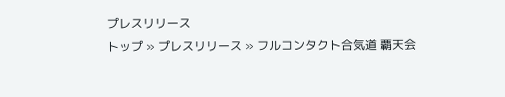プレスリリース
トップ » プレスリリース » フルコンタクト合気道 覇天会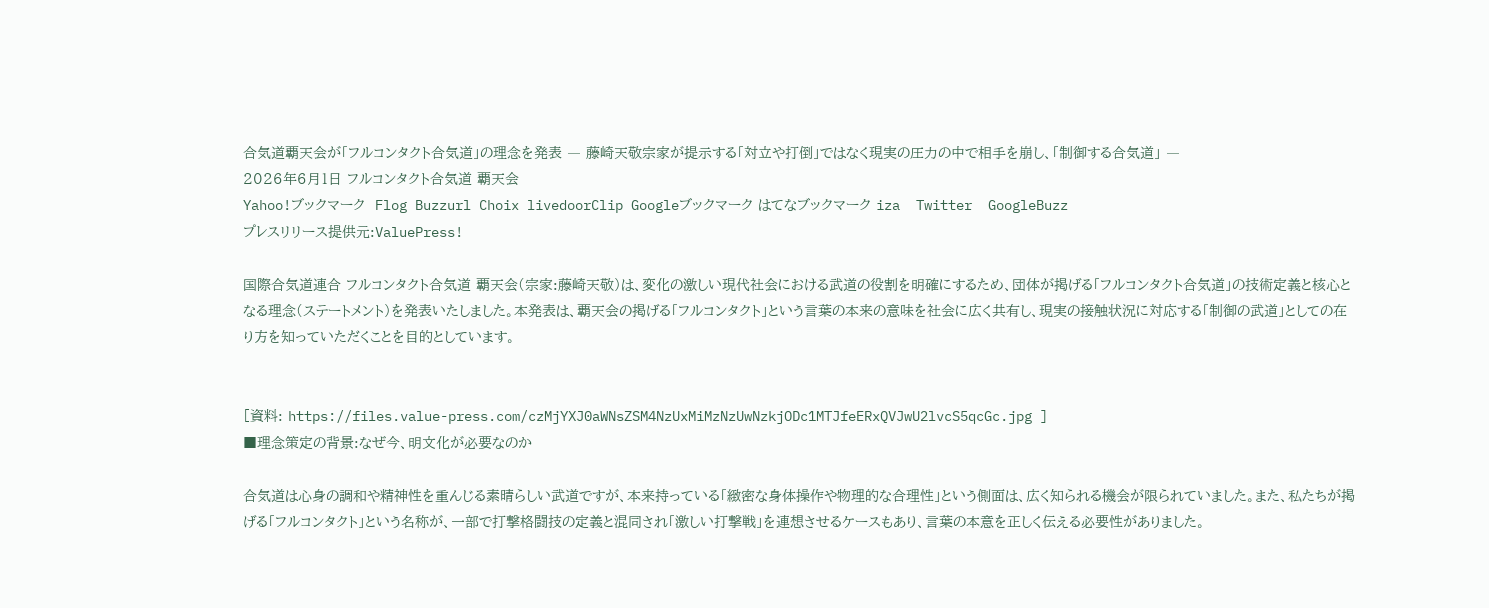合気道覇天会が「フルコンタクト合気道」の理念を発表 ― 藤崎天敬宗家が提示する「対立や打倒」ではなく現実の圧力の中で相手を崩し、「制御する合気道」 ―
2026年6月1日 フルコンタクト合気道 覇天会
Yahoo!ブックマーク  Flog Buzzurl Choix livedoorClip Googleブックマーク はてなブックマーク iza  Twitter  GoogleBuzz
プレスリリース提供元:ValuePress!

国際合気道連合 フルコンタクト合気道 覇天会(宗家:藤崎天敬)は、変化の激しい現代社会における武道の役割を明確にするため、団体が掲げる「フルコンタクト合気道」の技術定義と核心となる理念(ステートメント)を発表いたしました。本発表は、覇天会の掲げる「フルコンタクト」という言葉の本来の意味を社会に広く共有し、現実の接触状況に対応する「制御の武道」としての在り方を知っていただくことを目的としています。


[資料: https://files.value-press.com/czMjYXJ0aWNsZSM4NzUxMiMzNzUwNzkjODc1MTJfeERxQVJwU2lvcS5qcGc.jpg ]
■理念策定の背景:なぜ今、明文化が必要なのか

合気道は心身の調和や精神性を重んじる素晴らしい武道ですが、本来持っている「緻密な身体操作や物理的な合理性」という側面は、広く知られる機会が限られていました。また、私たちが掲げる「フルコンタクト」という名称が、一部で打撃格闘技の定義と混同され「激しい打撃戦」を連想させるケースもあり、言葉の本意を正しく伝える必要性がありました。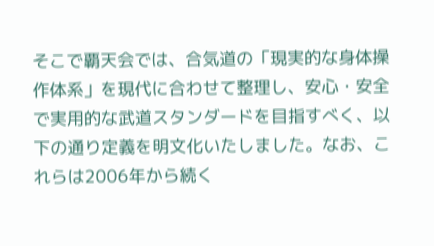そこで覇天会では、合気道の「現実的な身体操作体系」を現代に合わせて整理し、安心・安全で実用的な武道スタンダードを目指すべく、以下の通り定義を明文化いたしました。なお、これらは2006年から続く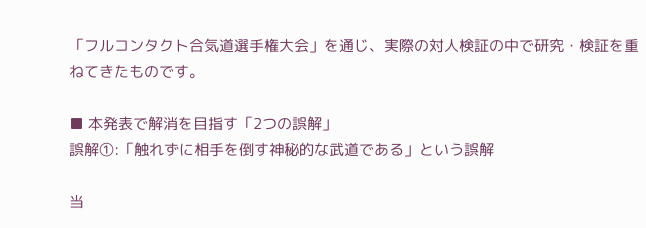「フルコンタクト合気道選手権大会」を通じ、実際の対人検証の中で研究・検証を重ねてきたものです。

■ 本発表で解消を目指す「2つの誤解」
誤解①:「触れずに相手を倒す神秘的な武道である」という誤解

当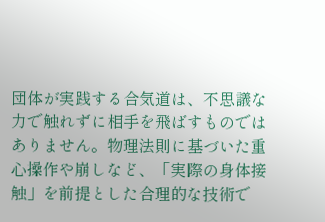団体が実践する合気道は、不思議な力で触れずに相手を飛ばすものではありません。物理法則に基づいた重心操作や崩しなど、「実際の身体接触」を前提とした合理的な技術で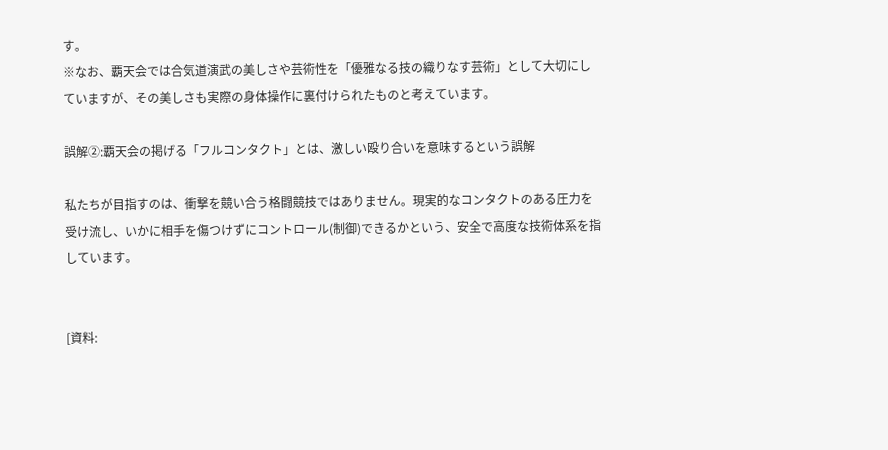す。
※なお、覇天会では合気道演武の美しさや芸術性を「優雅なる技の織りなす芸術」として大切にしていますが、その美しさも実際の身体操作に裏付けられたものと考えています。

誤解②:覇天会の掲げる「フルコンタクト」とは、激しい殴り合いを意味するという誤解

私たちが目指すのは、衝撃を競い合う格闘競技ではありません。現実的なコンタクトのある圧力を受け流し、いかに相手を傷つけずにコントロール(制御)できるかという、安全で高度な技術体系を指しています。


[資料: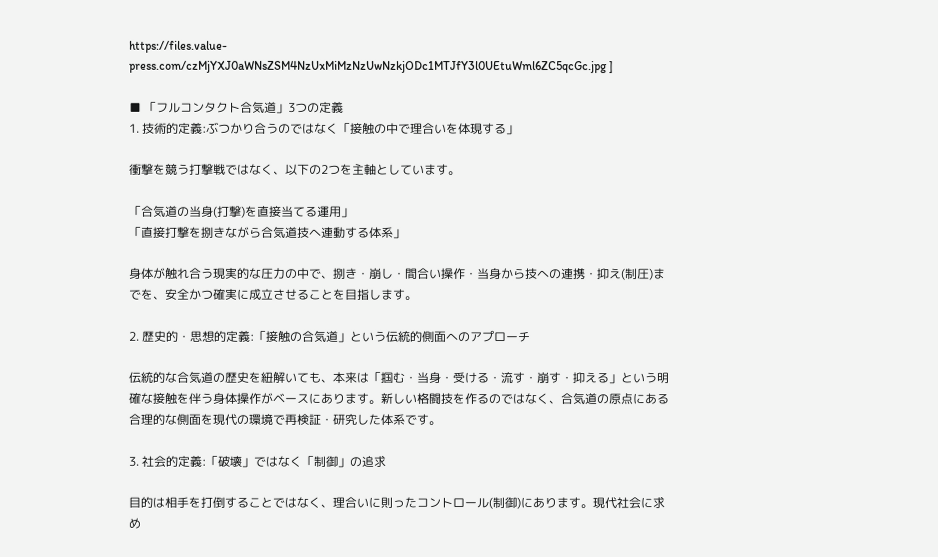https://files.value-press.com/czMjYXJ0aWNsZSM4NzUxMiMzNzUwNzkjODc1MTJfY3l0UEtuWml6ZC5qcGc.jpg ]

■ 「フルコンタクト合気道」3つの定義
1. 技術的定義:ぶつかり合うのではなく「接触の中で理合いを体現する」

衝撃を競う打撃戦ではなく、以下の2つを主軸としています。

「合気道の当身(打撃)を直接当てる運用」
「直接打撃を捌きながら合気道技へ連動する体系」

身体が触れ合う現実的な圧力の中で、捌き・崩し・間合い操作・当身から技への連携・抑え(制圧)までを、安全かつ確実に成立させることを目指します。

2. 歴史的・思想的定義:「接触の合気道」という伝統的側面へのアプローチ

伝統的な合気道の歴史を紐解いても、本来は「掴む・当身・受ける・流す・崩す・抑える」という明確な接触を伴う身体操作がベースにあります。新しい格闘技を作るのではなく、合気道の原点にある合理的な側面を現代の環境で再検証・研究した体系です。

3. 社会的定義:「破壊」ではなく「制御」の追求

目的は相手を打倒することではなく、理合いに則ったコントロール(制御)にあります。現代社会に求め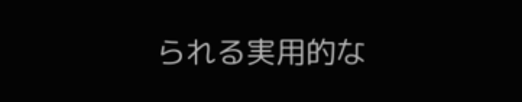られる実用的な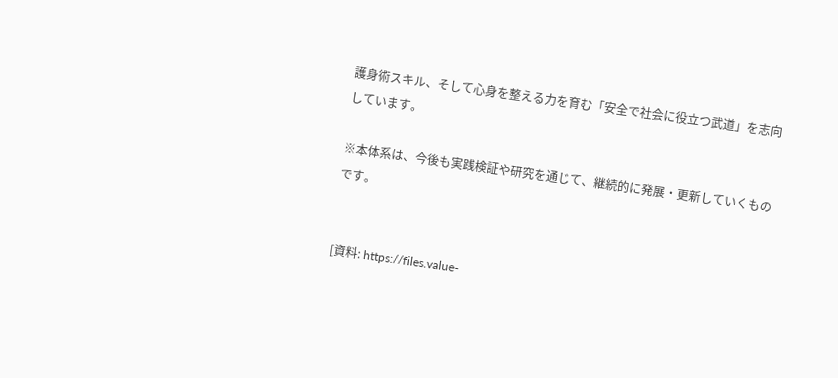護身術スキル、そして心身を整える力を育む「安全で社会に役立つ武道」を志向しています。

※本体系は、今後も実践検証や研究を通じて、継続的に発展・更新していくものです。


[資料: https://files.value-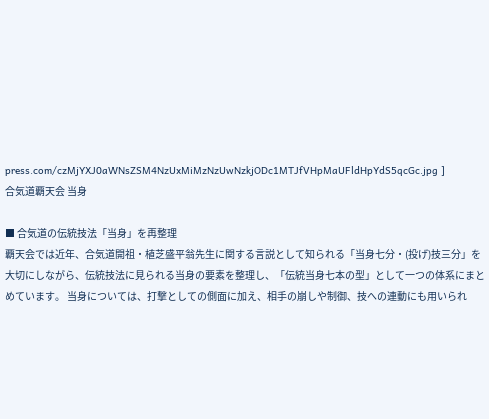press.com/czMjYXJ0aWNsZSM4NzUxMiMzNzUwNzkjODc1MTJfVHpMaUFldHpYdS5qcGc.jpg ]
合気道覇天会 当身

■ 合気道の伝統技法「当身」を再整理
覇天会では近年、合気道開祖・植芝盛平翁先生に関する言説として知られる「当身七分・(投げ)技三分」を大切にしながら、伝統技法に見られる当身の要素を整理し、「伝統当身七本の型」として一つの体系にまとめています。 当身については、打撃としての側面に加え、相手の崩しや制御、技への連動にも用いられ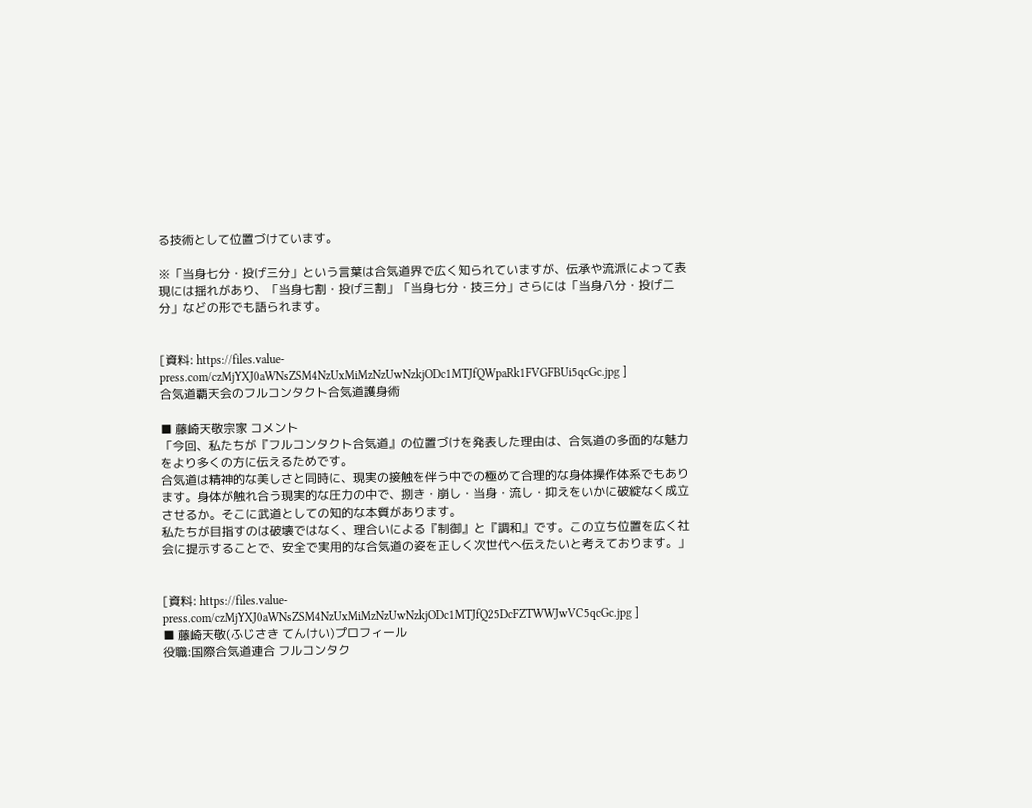る技術として位置づけています。

※「当身七分・投げ三分」という言葉は合気道界で広く知られていますが、伝承や流派によって表現には揺れがあり、「当身七割・投げ三割」「当身七分・技三分」さらには「当身八分・投げ二分」などの形でも語られます。


[資料: https://files.value-press.com/czMjYXJ0aWNsZSM4NzUxMiMzNzUwNzkjODc1MTJfQWpaRk1FVGFBUi5qcGc.jpg ]
合気道覇天会のフルコンタクト合気道護身術

■ 藤崎天敬宗家 コメント
「今回、私たちが『フルコンタクト合気道』の位置づけを発表した理由は、合気道の多面的な魅力をより多くの方に伝えるためです。
合気道は精神的な美しさと同時に、現実の接触を伴う中での極めて合理的な身体操作体系でもあります。身体が触れ合う現実的な圧力の中で、捌き・崩し・当身・流し・抑えをいかに破綻なく成立させるか。そこに武道としての知的な本質があります。
私たちが目指すのは破壊ではなく、理合いによる『制御』と『調和』です。この立ち位置を広く社会に提示することで、安全で実用的な合気道の姿を正しく次世代へ伝えたいと考えております。」


[資料: https://files.value-press.com/czMjYXJ0aWNsZSM4NzUxMiMzNzUwNzkjODc1MTJfQ25DcFZTWWJwVC5qcGc.jpg ]
■ 藤崎天敬(ふじさき てんけい)プロフィール
役職:国際合気道連合 フルコンタク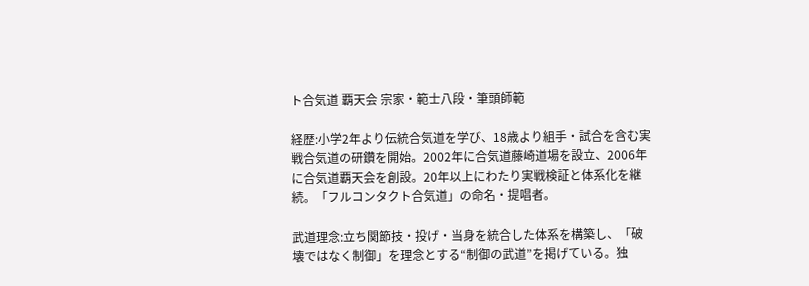ト合気道 覇天会 宗家・範士八段・筆頭師範

経歴:小学2年より伝統合気道を学び、18歳より組手・試合を含む実戦合気道の研鑽を開始。2002年に合気道藤崎道場を設立、2006年に合気道覇天会を創設。20年以上にわたり実戦検証と体系化を継続。「フルコンタクト合気道」の命名・提唱者。

武道理念:立ち関節技・投げ・当身を統合した体系を構築し、「破壊ではなく制御」を理念とする“制御の武道”を掲げている。独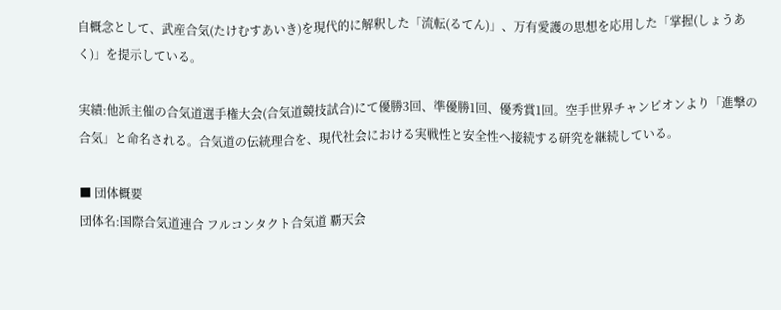自概念として、武産合気(たけむすあいき)を現代的に解釈した「流転(るてん)」、万有愛護の思想を応用した「掌握(しょうあく)」を提示している。

実績:他派主催の合気道選手権大会(合気道競技試合)にて優勝3回、準優勝1回、優秀賞1回。空手世界チャンピオンより「進撃の合気」と命名される。合気道の伝統理合を、現代社会における実戦性と安全性へ接続する研究を継続している。

■ 団体概要
団体名:国際合気道連合 フルコンタクト合気道 覇天会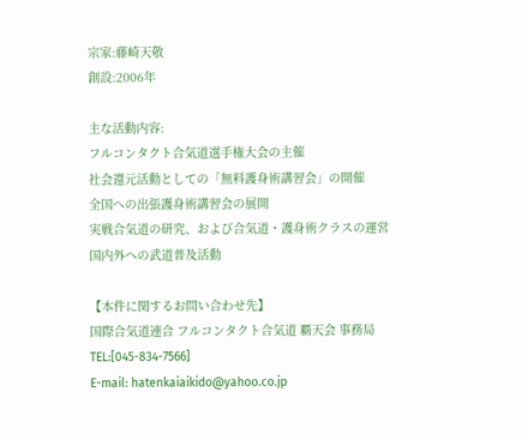宗家:藤崎天敬
創設:2006年

主な活動内容:
フルコンタクト合気道選手権大会の主催
社会還元活動としての「無料護身術講習会」の開催
全国への出張護身術講習会の展開
実戦合気道の研究、および合気道・護身術クラスの運営
国内外への武道普及活動

【本件に関するお問い合わせ先】
国際合気道連合 フルコンタクト合気道 覇天会 事務局
TEL:[045-834-7566]
E-mail: hatenkaiaikido@yahoo.co.jp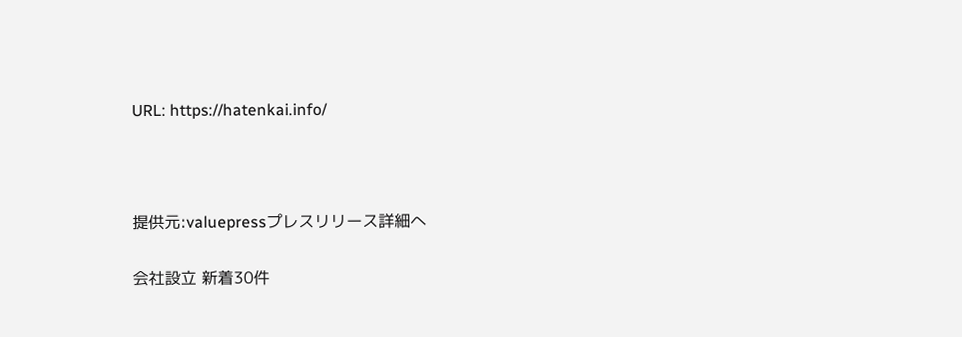URL: https://hatenkai.info/



提供元:valuepressプレスリリース詳細へ

会社設立 新着30件